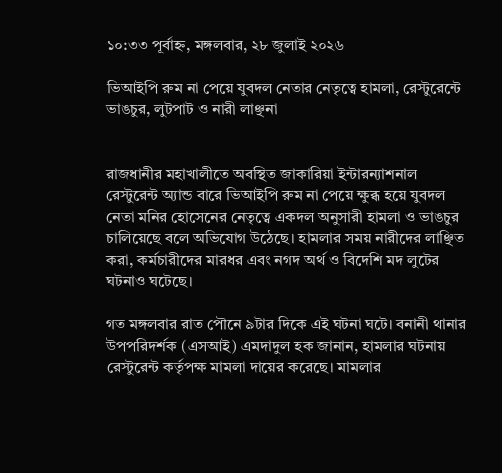১০:৩৩ পূর্বাহ্ন, মঙ্গলবার, ২৮ জুলাই ২০২৬

ভিআইপি রুম না পেয়ে যুবদল নেতার নেতৃত্বে হামলা, রেস্টুরেন্টে ভাঙচুর, লুটপাট ও নারী লাঞ্ছনা


রাজধানীর মহাখালীতে অবস্থিত জাকারিয়া ইন্টারন্যাশনাল রেস্টুরেন্ট অ্যান্ড বারে ভিআইপি রুম না পেয়ে ক্ষুব্ধ হয়ে যুবদল নেতা মনির হোসেনের নেতৃত্বে একদল অনুসারী হামলা ও ভাঙচুর চালিয়েছে বলে অভিযোগ উঠেছে। হামলার সময় নারীদের লাঞ্ছিত করা, কর্মচারীদের মারধর এবং নগদ অর্থ ও বিদেশি মদ লুটের ঘটনাও ঘটেছে।

গত মঙ্গলবার রাত পৌনে ৯টার দিকে এই ঘটনা ঘটে। বনানী থানার উপপরিদর্শক (এসআই) এমদাদুল হক জানান, হামলার ঘটনায় রেস্টুরেন্ট কর্তৃপক্ষ মামলা দায়ের করেছে। মামলার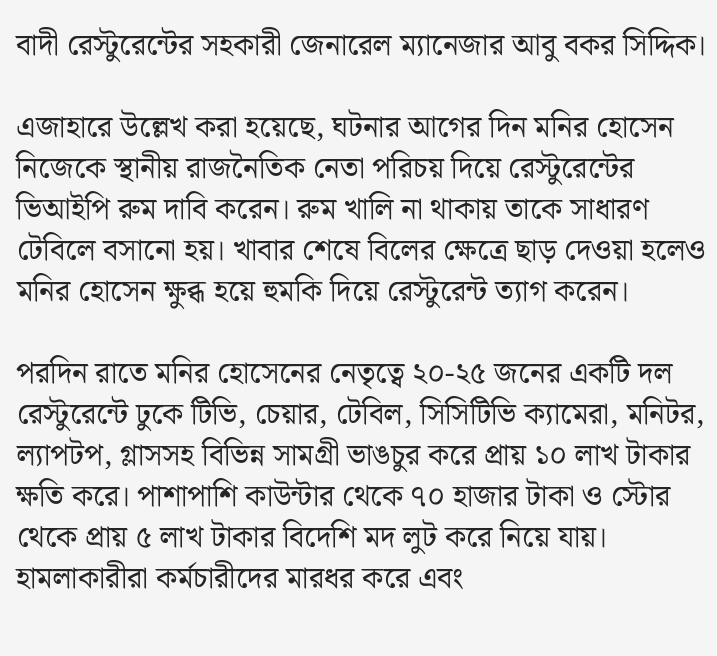বাদী রেস্টুরেন্টের সহকারী জেনারেল ম্যানেজার আবু বকর সিদ্দিক।

এজাহারে উল্লেখ করা হয়েছে, ঘটনার আগের দিন মনির হোসেন নিজেকে স্থানীয় রাজনৈতিক নেতা পরিচয় দিয়ে রেস্টুরেন্টের ভিআইপি রুম দাবি করেন। রুম খালি না থাকায় তাকে সাধারণ টেবিলে বসানো হয়। খাবার শেষে বিলের ক্ষেত্রে ছাড় দেওয়া হলেও মনির হোসেন ক্ষুব্ধ হয়ে হুমকি দিয়ে রেস্টুরেন্ট ত্যাগ করেন।

পরদিন রাতে মনির হোসেনের নেতৃত্বে ২০-২৫ জনের একটি দল রেস্টুরেন্টে ঢুকে টিভি, চেয়ার, টেবিল, সিসিটিভি ক্যামেরা, মনিটর, ল্যাপটপ, গ্লাসসহ বিভিন্ন সামগ্রী ভাঙচুর করে প্রায় ১০ লাখ টাকার ক্ষতি করে। পাশাপাশি কাউন্টার থেকে ৭০ হাজার টাকা ও স্টোর থেকে প্রায় ৫ লাখ টাকার বিদেশি মদ লুট করে নিয়ে যায়। হামলাকারীরা কর্মচারীদের মারধর করে এবং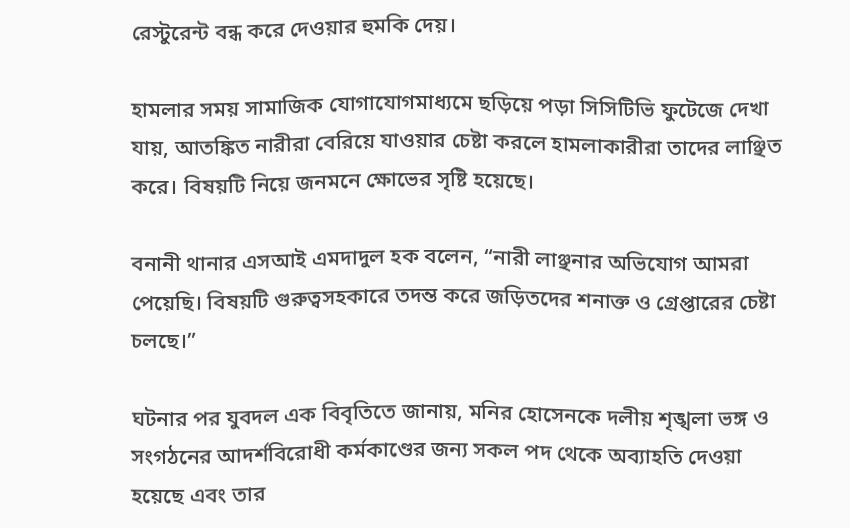রেস্টুরেন্ট বন্ধ করে দেওয়ার হুমকি দেয়।

হামলার সময় সামাজিক যোগাযোগমাধ্যমে ছড়িয়ে পড়া সিসিটিভি ফুটেজে দেখা যায়, আতঙ্কিত নারীরা বেরিয়ে যাওয়ার চেষ্টা করলে হামলাকারীরা তাদের লাঞ্ছিত করে। বিষয়টি নিয়ে জনমনে ক্ষোভের সৃষ্টি হয়েছে।

বনানী থানার এসআই এমদাদুল হক বলেন, “নারী লাঞ্ছনার অভিযোগ আমরা পেয়েছি। বিষয়টি গুরুত্বসহকারে তদন্ত করে জড়িতদের শনাক্ত ও গ্রেপ্তারের চেষ্টা চলছে।”

ঘটনার পর যুবদল এক বিবৃতিতে জানায়, মনির হোসেনকে দলীয় শৃঙ্খলা ভঙ্গ ও সংগঠনের আদর্শবিরোধী কর্মকাণ্ডের জন্য সকল পদ থেকে অব্যাহতি দেওয়া হয়েছে এবং তার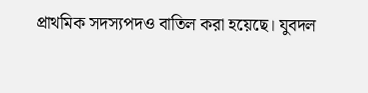প্রাথমিক সদস্যপদও বাতিল করা হয়েছে। যুবদল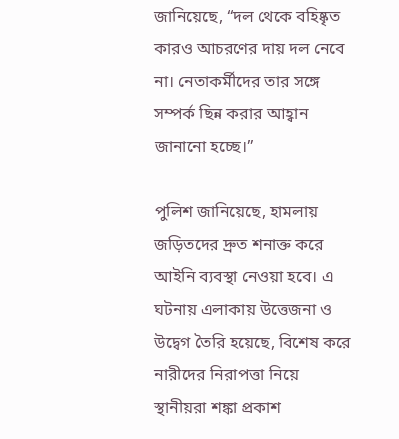জানিয়েছে, “দল থেকে বহিষ্কৃত কারও আচরণের দায় দল নেবে না। নেতাকর্মীদের তার সঙ্গে সম্পর্ক ছিন্ন করার আহ্বান জানানো হচ্ছে।”

পুলিশ জানিয়েছে, হামলায় জড়িতদের দ্রুত শনাক্ত করে আইনি ব্যবস্থা নেওয়া হবে। এ ঘটনায় এলাকায় উত্তেজনা ও উদ্বেগ তৈরি হয়েছে, বিশেষ করে নারীদের নিরাপত্তা নিয়ে স্থানীয়রা শঙ্কা প্রকাশ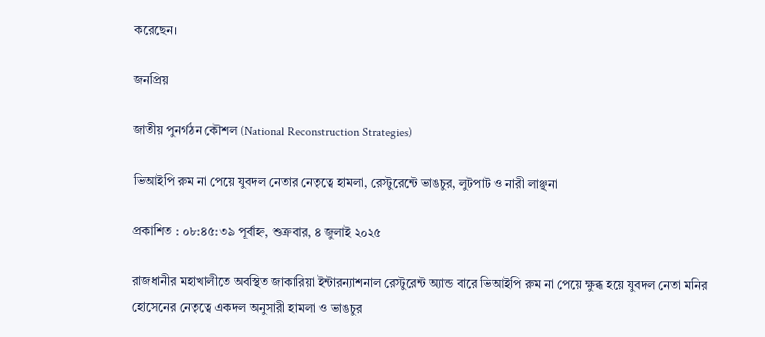করেছেন।

জনপ্রিয়

জাতীয় পুনর্গঠন কৌশল (National Reconstruction Strategies)

ভিআইপি রুম না পেয়ে যুবদল নেতার নেতৃত্বে হামলা, রেস্টুরেন্টে ভাঙচুর, লুটপাট ও নারী লাঞ্ছনা

প্রকাশিত : ০৮:৪৫:৩৯ পূর্বাহ্ন, শুক্রবার, ৪ জুলাই ২০২৫

রাজধানীর মহাখালীতে অবস্থিত জাকারিয়া ইন্টারন্যাশনাল রেস্টুরেন্ট অ্যান্ড বারে ভিআইপি রুম না পেয়ে ক্ষুব্ধ হয়ে যুবদল নেতা মনির হোসেনের নেতৃত্বে একদল অনুসারী হামলা ও ভাঙচুর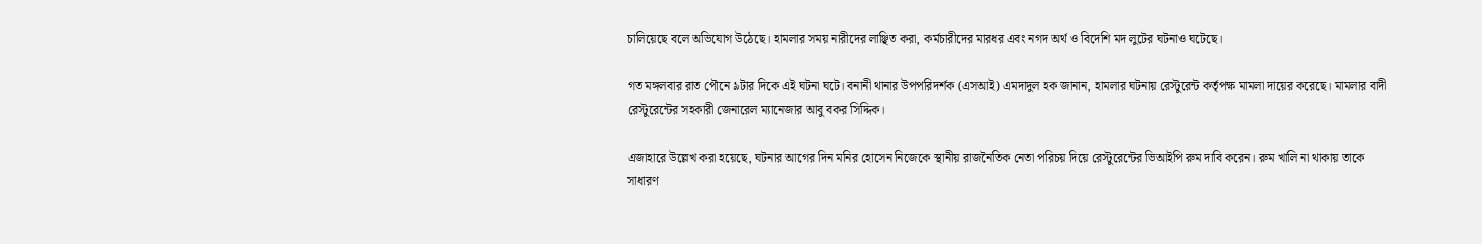চালিয়েছে বলে অভিযোগ উঠেছে। হামলার সময় নারীদের লাঞ্ছিত করা, কর্মচারীদের মারধর এবং নগদ অর্থ ও বিদেশি মদ লুটের ঘটনাও ঘটেছে।

গত মঙ্গলবার রাত পৌনে ৯টার দিকে এই ঘটনা ঘটে। বনানী থানার উপপরিদর্শক (এসআই) এমদাদুল হক জানান, হামলার ঘটনায় রেস্টুরেন্ট কর্তৃপক্ষ মামলা দায়ের করেছে। মামলার বাদী রেস্টুরেন্টের সহকারী জেনারেল ম্যানেজার আবু বকর সিদ্দিক।

এজাহারে উল্লেখ করা হয়েছে, ঘটনার আগের দিন মনির হোসেন নিজেকে স্থানীয় রাজনৈতিক নেতা পরিচয় দিয়ে রেস্টুরেন্টের ভিআইপি রুম দাবি করেন। রুম খালি না থাকায় তাকে সাধারণ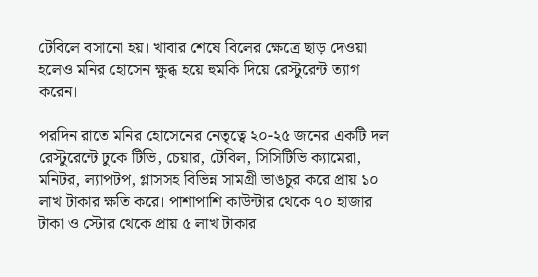টেবিলে বসানো হয়। খাবার শেষে বিলের ক্ষেত্রে ছাড় দেওয়া হলেও মনির হোসেন ক্ষুব্ধ হয়ে হুমকি দিয়ে রেস্টুরেন্ট ত্যাগ করেন।

পরদিন রাতে মনির হোসেনের নেতৃত্বে ২০-২৫ জনের একটি দল রেস্টুরেন্টে ঢুকে টিভি, চেয়ার, টেবিল, সিসিটিভি ক্যামেরা, মনিটর, ল্যাপটপ, গ্লাসসহ বিভিন্ন সামগ্রী ভাঙচুর করে প্রায় ১০ লাখ টাকার ক্ষতি করে। পাশাপাশি কাউন্টার থেকে ৭০ হাজার টাকা ও স্টোর থেকে প্রায় ৫ লাখ টাকার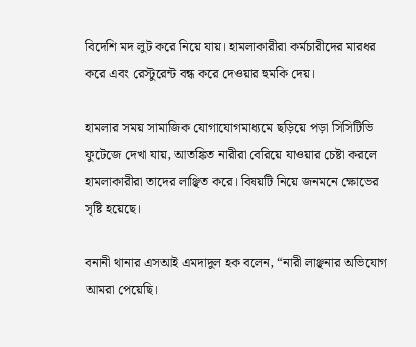বিদেশি মদ লুট করে নিয়ে যায়। হামলাকারীরা কর্মচারীদের মারধর করে এবং রেস্টুরেন্ট বন্ধ করে দেওয়ার হুমকি দেয়।

হামলার সময় সামাজিক যোগাযোগমাধ্যমে ছড়িয়ে পড়া সিসিটিভি ফুটেজে দেখা যায়, আতঙ্কিত নারীরা বেরিয়ে যাওয়ার চেষ্টা করলে হামলাকারীরা তাদের লাঞ্ছিত করে। বিষয়টি নিয়ে জনমনে ক্ষোভের সৃষ্টি হয়েছে।

বনানী থানার এসআই এমদাদুল হক বলেন, “নারী লাঞ্ছনার অভিযোগ আমরা পেয়েছি।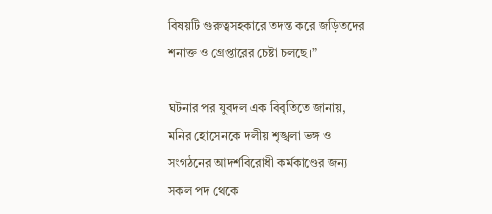বিষয়টি গুরুত্বসহকারে তদন্ত করে জড়িতদের শনাক্ত ও গ্রেপ্তারের চেষ্টা চলছে।”

ঘটনার পর যুবদল এক বিবৃতিতে জানায়, মনির হোসেনকে দলীয় শৃঙ্খলা ভঙ্গ ও সংগঠনের আদর্শবিরোধী কর্মকাণ্ডের জন্য সকল পদ থেকে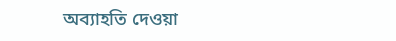অব্যাহতি দেওয়া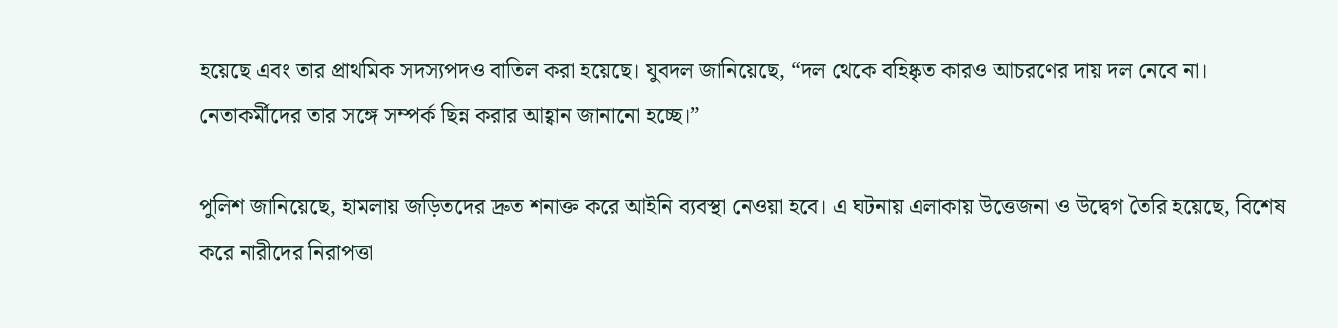হয়েছে এবং তার প্রাথমিক সদস্যপদও বাতিল করা হয়েছে। যুবদল জানিয়েছে, “দল থেকে বহিষ্কৃত কারও আচরণের দায় দল নেবে না। নেতাকর্মীদের তার সঙ্গে সম্পর্ক ছিন্ন করার আহ্বান জানানো হচ্ছে।”

পুলিশ জানিয়েছে, হামলায় জড়িতদের দ্রুত শনাক্ত করে আইনি ব্যবস্থা নেওয়া হবে। এ ঘটনায় এলাকায় উত্তেজনা ও উদ্বেগ তৈরি হয়েছে, বিশেষ করে নারীদের নিরাপত্তা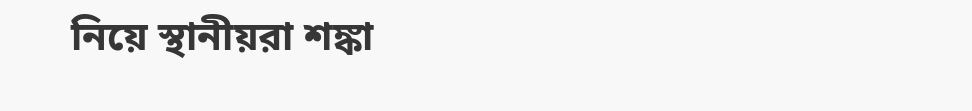নিয়ে স্থানীয়রা শঙ্কা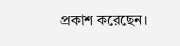প্রকাশ করেছেন।